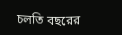চলতি বছরের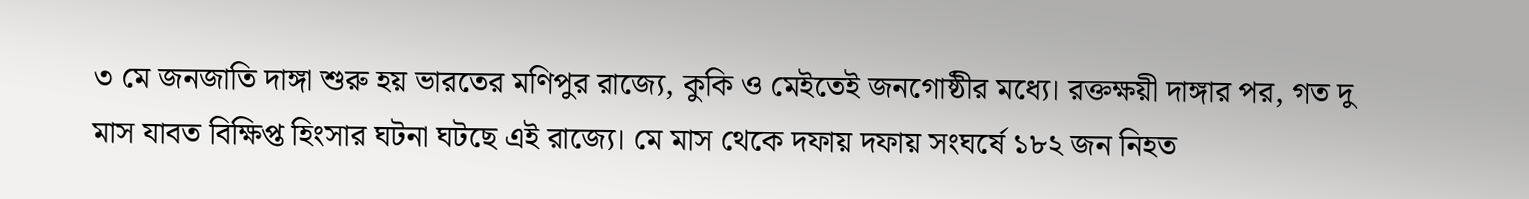৩ মে জনজাতি দাঙ্গা শুরু হয় ভারতের মণিপুর রাজ্যে, কুকি ও মেইতেই জনগোষ্ঠীর মধ্যে। রক্তক্ষয়ী দাঙ্গার পর, গত দু মাস যাবত বিক্ষিপ্ত হিংসার ঘটনা ঘটছে এই রাজ্যে। মে মাস থেকে দফায় দফায় সংঘর্ষে ১৮২ জন নিহত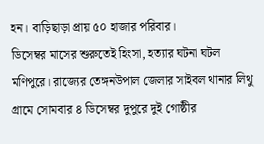হন। বাড়িছাড়া প্রায় ৫০ হাজার পরিবার।
ডিসেম্বর মাসের শুরুতেই হিংসা, হত্যার ঘটনা ঘটল মণিপুরে। রাজ্যের তেঙ্গনউপাল জেলার সাইবল থানার লিথু গ্রামে সোমবার ৪ ডিসেম্বর দুপুরে দুই গোষ্ঠীর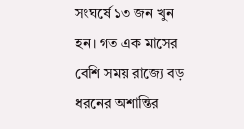সংঘর্ষে ১৩ জন খুন হন। গত এক মাসের বেশি সময় রাজ্যে বড় ধরনের অশান্তির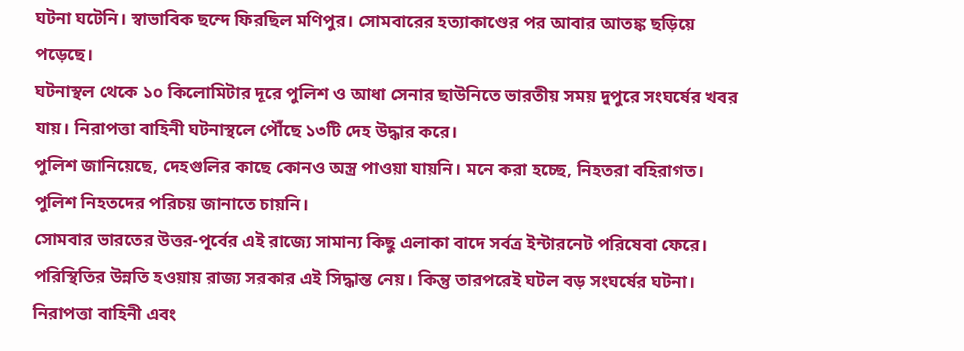ঘটনা ঘটেনি। স্বাভাবিক ছন্দে ফিরছিল মণিপুর। সোমবারের হত্যাকাণ্ডের পর আবার আতঙ্ক ছড়িয়ে পড়েছে।
ঘটনাস্থল থেকে ১০ কিলোমিটার দূরে পুলিশ ও আধা সেনার ছাউনিতে ভারতীয় সময় দুপুরে সংঘর্ষের খবর যায়। নিরাপত্তা বাহিনী ঘটনাস্থলে পৌঁছে ১৩টি দেহ উদ্ধার করে।
পুলিশ জানিয়েছে, দেহগুলির কাছে কোনও অস্ত্র পাওয়া যায়নি। মনে করা হচ্ছে, নিহতরা বহিরাগত। পুলিশ নিহতদের পরিচয় জানাতে চায়নি।
সোমবার ভারতের উত্তর-পূর্বের এই রাজ্যে সামান্য কিছু এলাকা বাদে সর্বত্র ইন্টারনেট পরিষেবা ফেরে। পরিস্থিতির উন্নতি হওয়ায় রাজ্য সরকার এই সিদ্ধান্ত নেয়। কিন্তু তারপরেই ঘটল বড় সংঘর্ষের ঘটনা। নিরাপত্তা বাহিনী এবং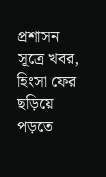প্রশাসন সূত্রে খবর, হিংসা ফের ছড়িয়ে পড়তে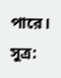পারে।
সুত্র: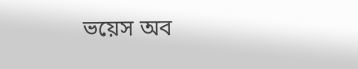ভয়েস অব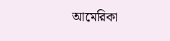আমেরিকা